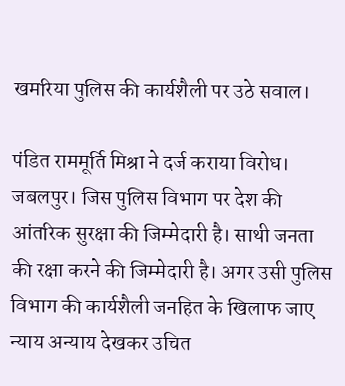खमरिया पुलिस की कार्यशैली पर उठे सवाल।

पंडित राममूर्ति मिश्रा ने दर्ज कराया विरोध।
जबलपुर। जिस पुलिस विभाग पर देश की आंतरिक सुरक्षा की जिम्मेदारी है। साथी जनता की रक्षा करने की जिम्मेदारी है। अगर उसी पुलिस विभाग की कार्यशैली जनहित के खिलाफ जाए न्याय अन्याय देखकर उचित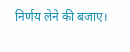निर्णय लेने की बजाए।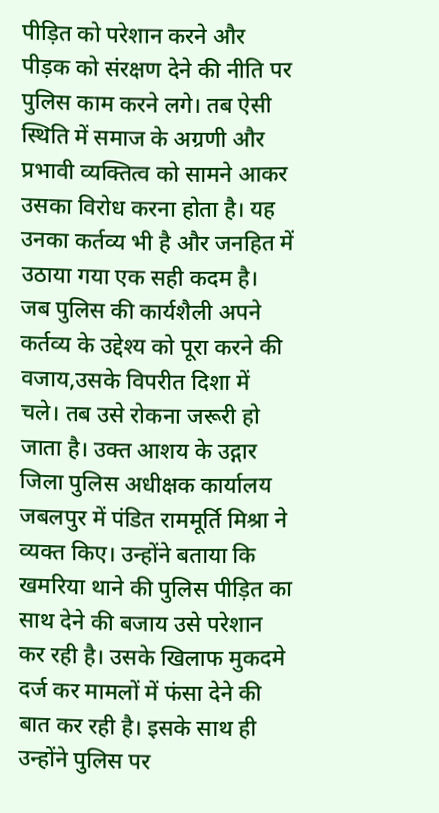पीड़ित को परेशान करने और पीड़क को संरक्षण देने की नीति पर पुलिस काम करने लगे। तब ऐसी स्थिति में समाज के अग्रणी और प्रभावी व्यक्तित्व को सामने आकर उसका विरोध करना होता है। यह उनका कर्तव्य भी है और जनहित में उठाया गया एक सही कदम है।
जब पुलिस की कार्यशैली अपने कर्तव्य के उद्देश्य को पूरा करने की वजाय,उसके विपरीत दिशा में चले। तब उसे रोकना जरूरी हो जाता है। उक्त आशय के उद्गार जिला पुलिस अधीक्षक कार्यालय जबलपुर में पंडित राममूर्ति मिश्रा ने व्यक्त किए। उन्होंने बताया कि खमरिया थाने की पुलिस पीड़ित का साथ देने की बजाय उसे परेशान कर रही है। उसके खिलाफ मुकदमे दर्ज कर मामलों में फंसा देने की बात कर रही है। इसके साथ ही उन्होंने पुलिस पर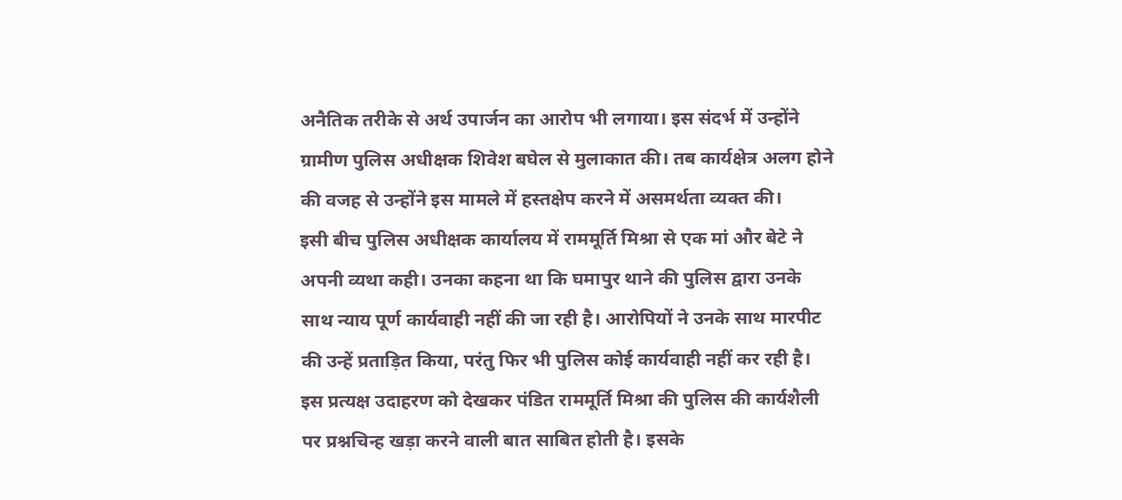अनैतिक तरीके से अर्थ उपार्जन का आरोप भी लगाया। इस संदर्भ में उन्होंने ग्रामीण पुलिस अधीक्षक शिवेश बघेल से मुलाकात की। तब कार्यक्षेत्र अलग होने की वजह से उन्होंने इस मामले में हस्तक्षेप करने में असमर्थता व्यक्त की।
इसी बीच पुलिस अधीक्षक कार्यालय में राममूर्ति मिश्रा से एक मां और बेटे ने अपनी व्यथा कही। उनका कहना था कि घमापुर थाने की पुलिस द्वारा उनके साथ न्याय पूर्ण कार्यवाही नहीं की जा रही है। आरोपियों ने उनके साथ मारपीट की उन्हें प्रताड़ित किया, परंतु फिर भी पुलिस कोई कार्यवाही नहीं कर रही है। इस प्रत्यक्ष उदाहरण को देखकर पंडित राममूर्ति मिश्रा की पुलिस की कार्यशैली पर प्रश्नचिन्ह खड़ा करने वाली बात साबित होती है। इसके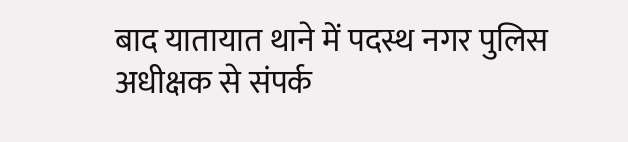बाद यातायात थाने में पदस्थ नगर पुलिस अधीक्षक से संपर्क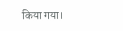किया गया।